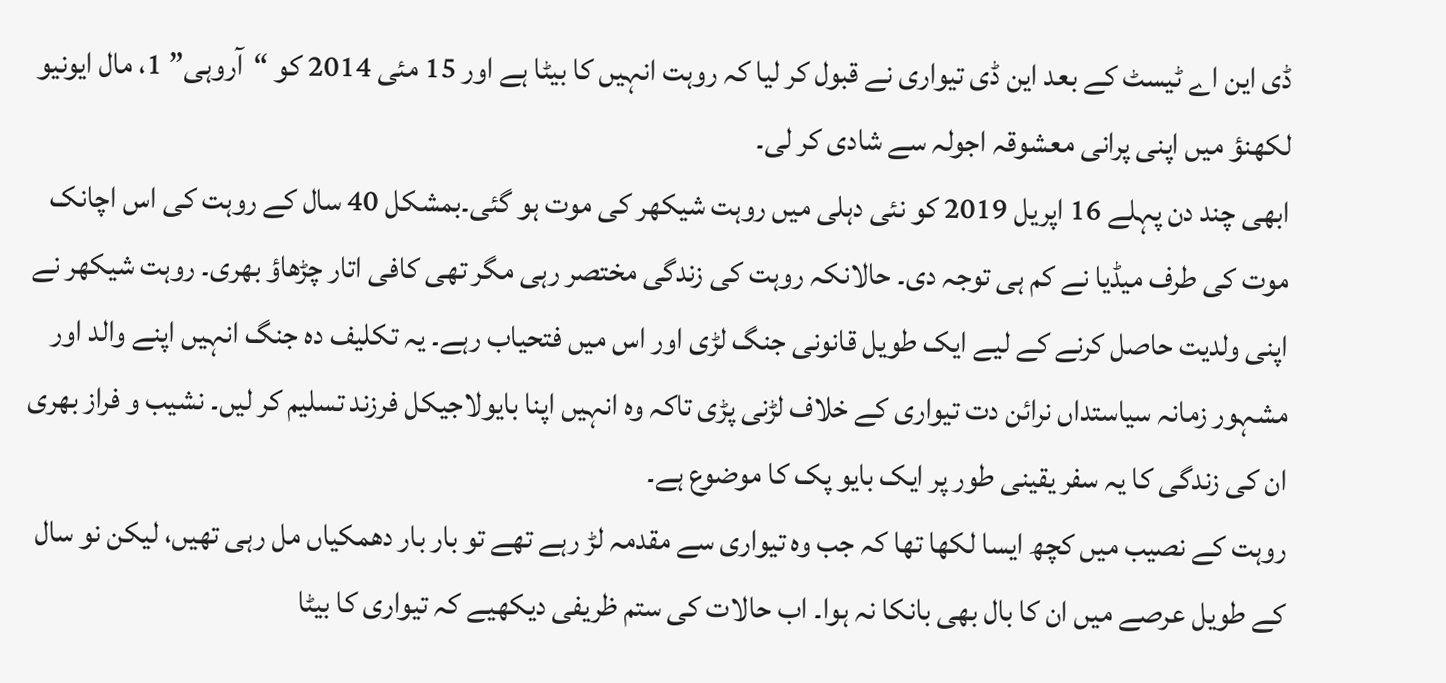ڈی این اے ٹیسٹ کے بعد این ڈی تیواری نے قبول کر لیا کہ روہت انہیں کا بیٹا ہے اور 15 مئی 2014 کو “آروہی” 1، مال ایونیو لکھنؤ میں اپنی پرانی معشوقہ اجولہ سے شادی کر لی۔
ابھی چند دن پہلے 16 اپریل 2019 کو نئی دہلی میں روہت شیکھر کی موت ہو گئی۔بمشکل 40 سال کے روہت کی اس اچانک موت کی طرف میڈیا نے کم ہی توجہ دی۔ حالانکہ روہت کی زندگی مختصر رہی مگر تھی کافی اتار چڑھاؤ بھری۔ روہت شیکھر نے اپنی ولدیت حاصل کرنے کے لیے ایک طویل قانونی جنگ لڑی اور اس میں فتحیاب رہے۔ یہ تکلیف دہ جنگ انہیں اپنے والد اور مشہور زمانہ سیاستداں نرائن دت تیواری کے خلاف لڑنی پڑی تاکہ وہ انہیں اپنا بایولاجیکل فرزند تسلیم کر لیں۔ نشیب و فراز بھری ان کی زندگی کا یہ سفر یقینی طور پر ایک بایو پک کا موضوع ہے۔
روہت کے نصیب میں کچھ ایسا لکھا تھا کہ جب وہ تیواری سے مقدمہ لڑ رہے تھے تو بار بار دھمکیاں مل رہی تھیں، لیکن نو سال کے طویل عرصے میں ان کا بال بھی بانکا نہ ہوا۔ اب حالات کی ستم ظریفی دیکھیے کہ تیواری کا بیٹا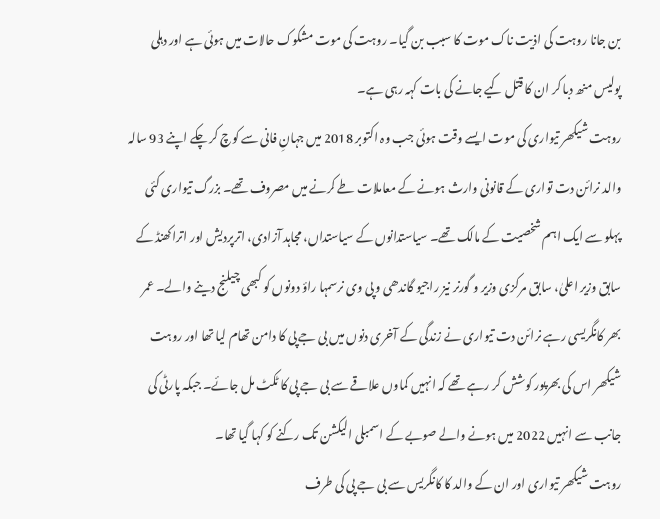بن جانا روہت کی اذیت ناک موت کا سبب بن گیا۔ روہت کی موت مشکوک حالات میں ہوئی ہے اور دہلی پولیس منھ دبا کر ان کا قتل کیے جانے کی بات کہہ رہی ہے۔
روہت شیکھر تیواری کی موت ایسے وقت ہوئی جب وہ اکتوبر 2018 میں جہانِ فانی سے کوچ کر چکے اپنے 93 سالہ والد نرائن دت تواری کے قانونی وارث ہونے کے معاملات طے کرنے میں مصروف تھے۔ بزرگ تیواری کئی پہلو سے ایک اہم شخصیت کے مالک تھے۔ سیاستدانوں کے سیاستداں، مجاہد آزادی، اترپردیش اور اتراکھنڈ کے سابق وزیر اعلیٰ، سابق مرکزی وزیر و گورنر نیز راجیو گاندھی و پی وی نرسمہا راؤ دونوں کو کبھی چیلنج دینے والے۔ عمر بھر کانگریسی رہے نرائن دت تیواری نے زندگی کے آخری دنوں میں بی جے پی کا دامن تھام لیا تھا اور روہت شیکھر اس کی بھرپور کوشش کر رہے تھے کہ انہیں کماوں علاقے سے بی جے پی کا ٹکٹ مل جائے۔ جبکہ پارٹی کی جانب سے انہیں 2022 میں ہونے والے صوبے کے اسمبلی الیکشن تک رکنے کو کہا گیا تھا۔
روہت شیکھر تیواری اور ان کے والد کا کانگریس سے بی جے پی کی طرف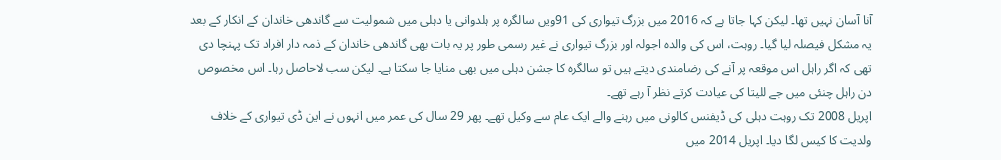آنا آسان نہیں تھا۔ لیکن کہا جاتا ہے کہ 2016 میں بزرگ تیواری کی 91ویں سالگرہ پر ہلدوانی یا دہلی میں شمولیت سے گاندھی خاندان کے انکار کے بعد یہ مشکل فیصلہ لیا گیا۔ روہت، اس کی والدہ اجولہ اور بزرگ تیواری نے غیر رسمی طور پر یہ بات بھی گاندھی خاندان کے ذمہ دار افراد تک پہنچا دی تھی کہ اگر راہل اس موقعہ پر آنے کی رضامندی دیتے ہیں تو سالگرہ کا جشن دہلی میں بھی منایا جا سکتا ہے۔ لیکن سب لاحاصل رہا۔ اس مخصوص دن راہل چنئی میں جے للیتا کی عیادت کرتے نظر آ رہے تھے۔
اپریل 2008 تک روہت دہلی کی ڈیفنس کالونی میں رہنے والے ایک عام سے وکیل تھے۔ پھر 29 سال کی عمر میں انہوں نے این ڈی تیواری کے خلاف ولدیت کا کیس لگا دیا۔ اپریل 2014 میں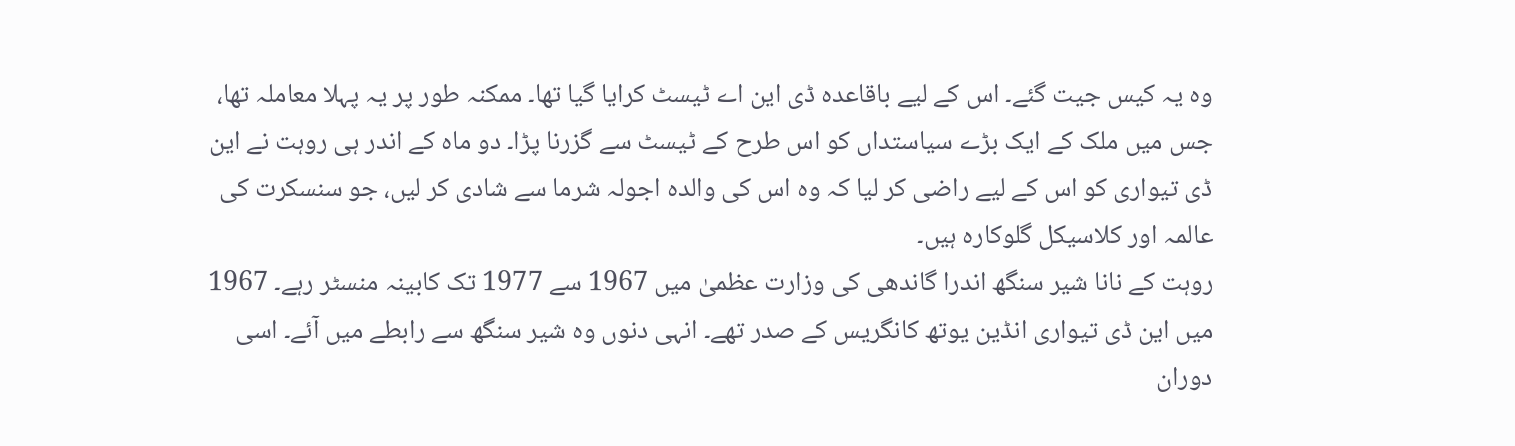وہ یہ کیس جیت گئے۔ اس کے لیے باقاعدہ ڈی این اے ٹیسٹ کرایا گیا تھا۔ ممکنہ طور پر یہ پہلا معاملہ تھا، جس میں ملک کے ایک بڑے سیاستداں کو اس طرح کے ٹیسٹ سے گزرنا پڑا۔ دو ماہ کے اندر ہی روہت نے این ڈی تیواری کو اس کے لیے راضی کر لیا کہ وہ اس کی والدہ اجولہ شرما سے شادی کر لیں، جو سنسکرت کی عالمہ اور کلاسیکل گلوکارہ ہیں۔
روہت کے نانا شیر سنگھ اندرا گاندھی کی وزارت عظمیٰ میں 1967 سے 1977 تک کابینہ منسٹر رہے۔ 1967 میں این ڈی تیواری انڈین یوتھ کانگریس کے صدر تھے۔ انہی دنوں وہ شیر سنگھ سے رابطے میں آئے۔ اسی دوران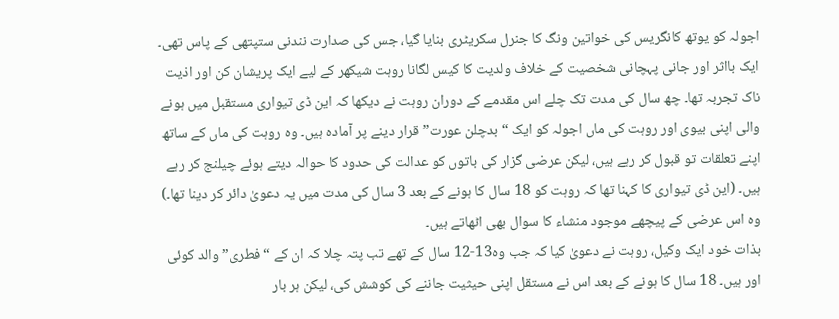اجولہ کو یوتھ کانگریس کی خواتین ونگ کا جنرل سکریٹری بنایا گیا، جس کی صدارت نندنی ستپتھی کے پاس تھی۔
ایک بااثر اور جانی پہچانی شخصیت کے خلاف ولدیت کا کیس لگانا روہت شیکھر کے لیے ایک پریشان کن اور اذیت ناک تجربہ تھا۔ چھ سال کی مدت تک چلے اس مقدمے کے دوران روہت نے دیکھا کہ این ڈی تیواری مستقبل میں ہونے والی اپنی بیوی اور روہت کی ماں اجولہ کو ایک “بدچلن عورت” قرار دینے پر آمادہ ہیں۔ وہ روہت کی ماں کے ساتھ اپنے تعلقات تو قبول کر رہے ہیں، لیکن عرضی گزار کی باتوں کو عدالت کی حدود کا حوالہ دیتے ہوئے چیلنج کر رہے ہیں۔ (این ڈی تیواری کا کہنا تھا کہ روہت کو 18 سال کا ہونے کے بعد 3 سال کی مدت میں یہ دعویٰ دائر کر دینا تھا۔) وہ اس عرضی کے پیچھے موجود منشاء کا سوال بھی اٹھاتے ہیں۔
بذات خود ایک وکیل، روہت نے دعویٰ کیا کہ جب وہ13-12 سال کے تھے تب پتہ چلا کہ ان کے “فطری” والد کوئی اور ہیں۔ 18 سال کا ہونے کے بعد اس نے مستقل اپنی حیثیت جاننے کی کوشش کی، لیکن ہر بار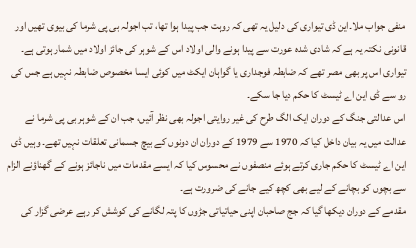منفی جواب ملا۔این ڈی تیواری کی دلیل یہ تھی کہ روہت جب پیدا ہوا تھا، تب اجولہ بی پی شرما کی بیوی تھیں اور قانونی نکتہ یہ ہے کہ شادی شدہ عورت سے پیدا ہونے والی اولاد اس کے شوہر کی جائز اولاد میں شمار ہوتی ہے۔ تیواری اس پر بھی مصر تھے کہ ضابطہ فوجداری یا گواہان ایکٹ میں کوئی ایسا مخصوص ضابطہ نہیں ہے جس کی رو سے ڈی این اے ٹیسٹ کا حکم دیا جا سکے۔
اس عدالتی جنگ کے دوران ایک الگ طرح کی غیر روایتی اجولہ بھی نظر آئیں، جب ان کے شوہر بی پی شرما نے عدالت میں یہ بیان داخل کیا کہ 1970 سے 1979 کے دوران ان دونوں کے بیچ جسمانی تعلقات نہیں تھے۔ وہیں ڈی این اے ٹیسٹ کا حکم جاری کرتے ہوئے منصفوں نے محسوس کیا کہ ایسے مقدمات میں ناجائز ہونے کے گھناؤنے الزام سے بچوں کو بچانے کے لیے بھی کچھ کیے جانے کی ضرورت ہے۔
مقدمے کے دوران دیکھا گیا کہ جج صاحبان اپنی حیاتیاتی جڑوں کا پتہ لگانے کی کوشش کر رہے عرضی گزار کی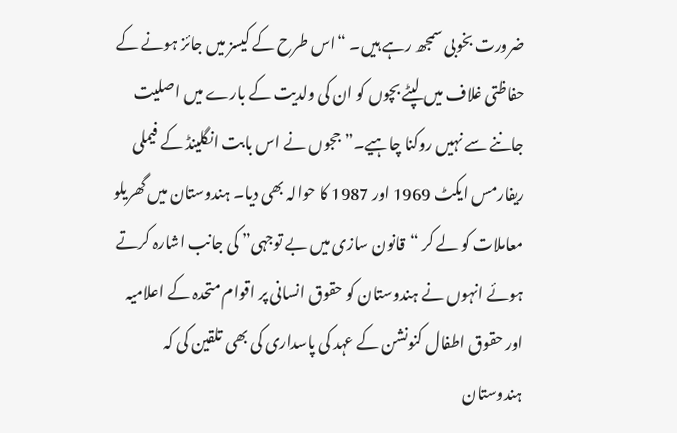ضرورت بخوبی سمجھ رہے ہیں۔ “اس طرح کے کیسز میں جائز ہونے کے حفاظتی غلاف میں لپٹے بچوں کو ان کی ولدیت کے بارے میں اصلیت جاننے سے نہیں روکنا چاہیے۔” ججوں نے اس بابت انگلینڈ کے فیملی ریفارمس ایکٹ 1969 اور 1987 کا حوالہ بھی دیا۔ ہندوستان میں گھریلو معاملات کو لے کر “قانون سازی میں بے توجہی” کی جانب اشارہ کرتے ہوئے انہوں نے ہندوستان کو حقوق انسانی پر اقوام متحدہ کے اعلامیہ اور حقوق اطفال کنونشن کے عہد کی پاسداری کی بھی تلقین کی کہ ہندوستان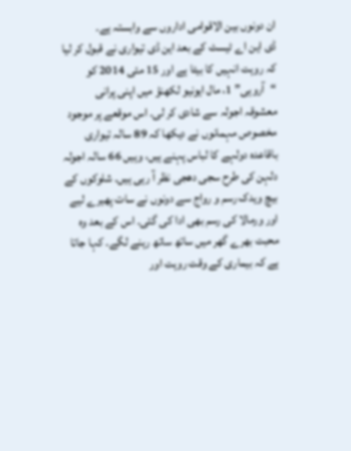ان دونوں بین الاقوامی اداروں سے وابستہ ہے۔
ڈی این اے ٹیسٹ کے بعد این ڈی تیواری نے قبول کر لیا کہ روہت انہیں کا بیٹا ہے اور 15 مئی 2014 کو “آروہی” 1، مال ایونیو لکھنؤ میں اپنی پرانی معشوقہ اجولہ سے شادی کر لی۔ اس موقعے پر موجود مخصوص مہمانوں نے دیکھا کہ 89 سالہ تیواری باقاعدہ دولہے کا لباس پہنے ہیں، وہیں 66 سالہ اجولہ دلہن کی طرح سجی دھجی نظر آ رہی ہیں۔ شلوکوں کے بیچ ویدک رسم و رواج سے دونوں نے سات پھیرے لیے اور ورمالا کی رسم بھی ادا کی گئی۔ اس کے بعد وہ محبت بھرے گھر میں ساتھ ساتھ رہنے لگے۔ کہا جاتا ہے کہ بیماری کے وقت روہت اور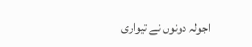اجولہ دونوں نے تیواری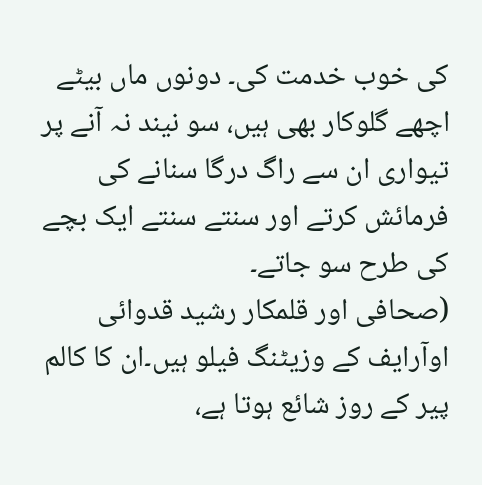کی خوب خدمت کی۔ دونوں ماں بیٹے اچھے گلوکار بھی ہیں، سو نیند نہ آنے پر تیواری ان سے راگ درگا سنانے کی فرمائش کرتے اور سنتے سنتے ایک بچے کی طرح سو جاتے۔
(صحافی اور قلمکار رشید قدوائی اوآرایف کے وزیٹنگ فیلو ہیں۔ان کا کالم پیر کے روز شائع ہوتا ہے،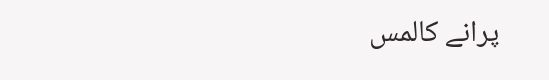پرانے کالمس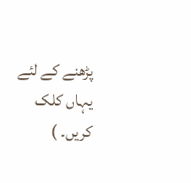پڑھنے کے لئے یہاں کلک کریں۔ )